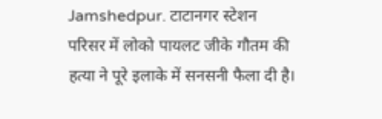Jamshedpur. टाटानगर स्टेशन परिसर में लोको पायलट जीके गौतम की हत्या ने पूरे इलाके में सनसनी फैला दी है।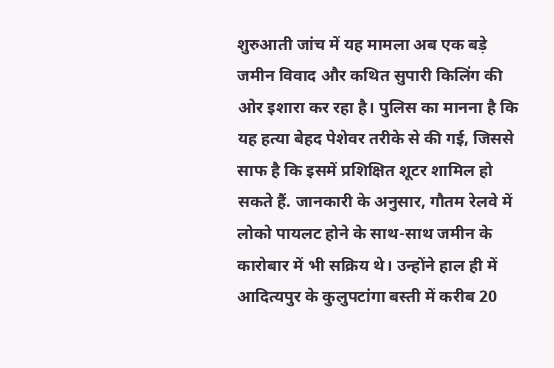शुरुआती जांच में यह मामला अब एक बड़े जमीन विवाद और कथित सुपारी किलिंग की ओर इशारा कर रहा है। पुलिस का मानना है कि यह हत्या बेहद पेशेवर तरीके से की गई, जिससे साफ है कि इसमें प्रशिक्षित शूटर शामिल हो सकते हैं. जानकारी के अनुसार, गौतम रेलवे में लोको पायलट होने के साथ-साथ जमीन के कारोबार में भी सक्रिय थे। उन्होंने हाल ही में आदित्यपुर के कुलुपटांगा बस्ती में करीब 20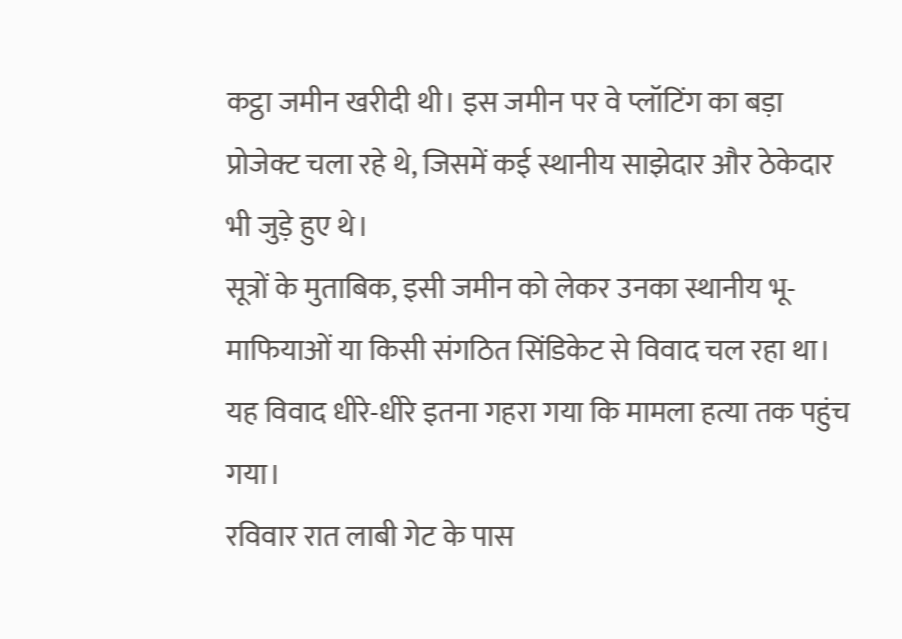कट्ठा जमीन खरीदी थी। इस जमीन पर वे प्लॉटिंग का बड़ा प्रोजेक्ट चला रहे थे, जिसमें कई स्थानीय साझेदार और ठेकेदार भी जुड़े हुए थे।
सूत्रों के मुताबिक, इसी जमीन को लेकर उनका स्थानीय भू-माफियाओं या किसी संगठित सिंडिकेट से विवाद चल रहा था। यह विवाद धीरे-धीरे इतना गहरा गया कि मामला हत्या तक पहुंच गया।
रविवार रात लाबी गेट के पास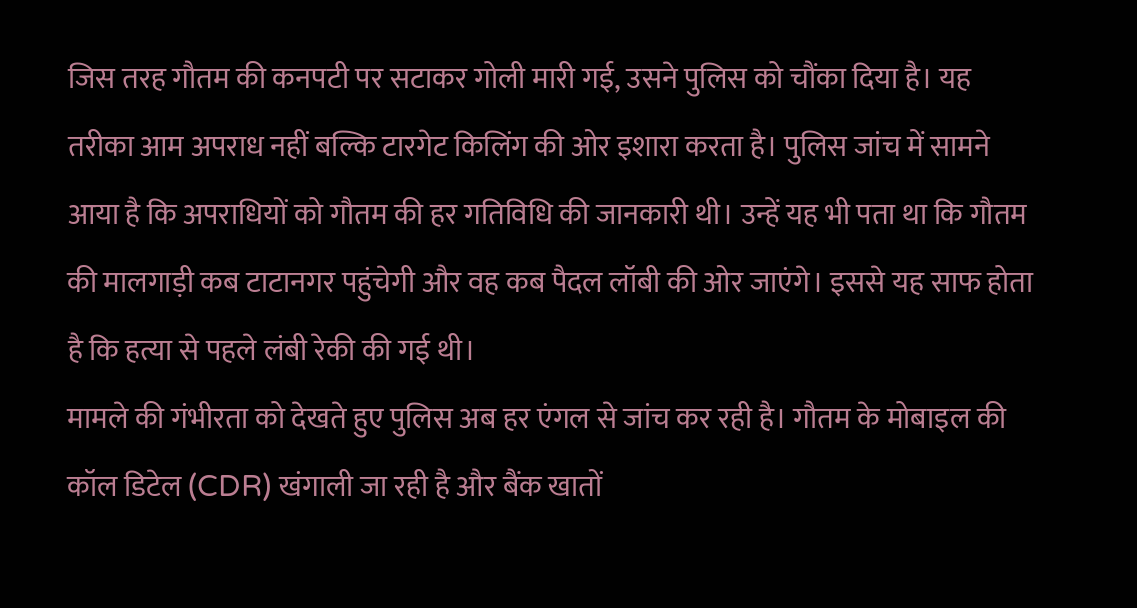जिस तरह गौतम की कनपटी पर सटाकर गोली मारी गई, उसने पुलिस को चौंका दिया है। यह तरीका आम अपराध नहीं बल्कि टारगेट किलिंग की ओर इशारा करता है। पुलिस जांच में सामने आया है कि अपराधियों को गौतम की हर गतिविधि की जानकारी थी। उन्हें यह भी पता था कि गौतम की मालगाड़ी कब टाटानगर पहुंचेगी और वह कब पैदल लॉबी की ओर जाएंगे। इससे यह साफ होता है कि हत्या से पहले लंबी रेकी की गई थी।
मामले की गंभीरता को देखते हुए पुलिस अब हर एंगल से जांच कर रही है। गौतम के मोबाइल की कॉल डिटेल (CDR) खंगाली जा रही है और बैंक खातों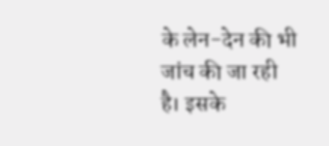के लेन-देन की भी जांच की जा रही है। इसके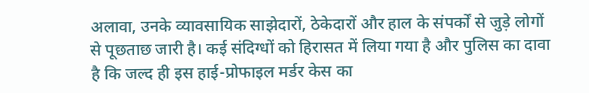अलावा, उनके व्यावसायिक साझेदारों, ठेकेदारों और हाल के संपर्कों से जुड़े लोगों से पूछताछ जारी है। कई संदिग्धों को हिरासत में लिया गया है और पुलिस का दावा है कि जल्द ही इस हाई-प्रोफाइल मर्डर केस का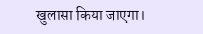खुलासा किया जाएगा।